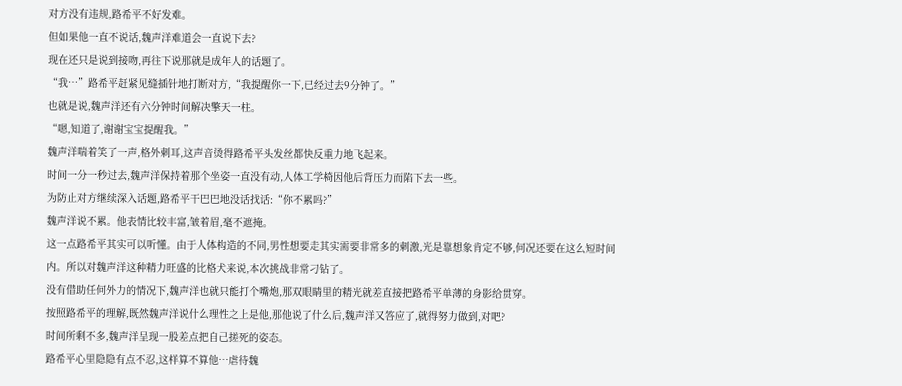对方没有违规,路希平不好发难。
但如果他一直不说话,魏声洋难道会一直说下去?
现在还只是说到接吻,再往下说那就是成年人的话题了。
“我…”路希平赶紧见缝插针地打断对方,“我提醒你一下,已经过去9分钟了。”
也就是说,魏声洋还有六分钟时间解决擎天一柱。
“嗯,知道了,谢谢宝宝提醒我。”
魏声洋喘着笑了一声,格外刺耳,这声音烫得路希平头发丝都快反重力地飞起来。
时间一分一秒过去,魏声洋保持着那个坐姿一直没有动,人体工学椅因他后背压力而陷下去一些。
为防止对方继续深入话题,路希平干巴巴地没话找话:“你不累吗?”
魏声洋说不累。他表情比较丰富,皱着眉,毫不遮掩。
这一点路希平其实可以听懂。由于人体构造的不同,男性想要走其实需要非常多的刺激,光是靠想象肯定不够,何况还要在这么短时间内。所以对魏声洋这种精力旺盛的比格犬来说,本次挑战非常刁钻了。
没有借助任何外力的情况下,魏声洋也就只能打个嘴炮,那双眼睛里的精光就差直接把路希平单薄的身影给贯穿。
按照路希平的理解,既然魏声洋说什么理性之上是他,那他说了什么后,魏声洋又答应了,就得努力做到,对吧?
时间所剩不多,魏声洋呈现一股差点把自己搓死的姿态。
路希平心里隐隐有点不忍,这样算不算他…虐待魏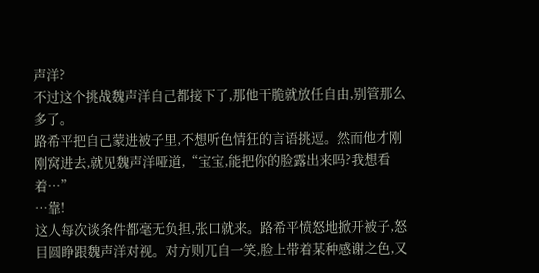声洋?
不过这个挑战魏声洋自己都接下了,那他干脆就放任自由,别管那么多了。
路希平把自己蒙进被子里,不想听色情狂的言语挑逗。然而他才刚刚窝进去,就见魏声洋哑道,“宝宝,能把你的脸露出来吗?我想看着…”
…靠!
这人每次谈条件都毫无负担,张口就来。路希平愤怒地掀开被子,怒目圆睁跟魏声洋对视。对方则兀自一笑,脸上带着某种感谢之色,又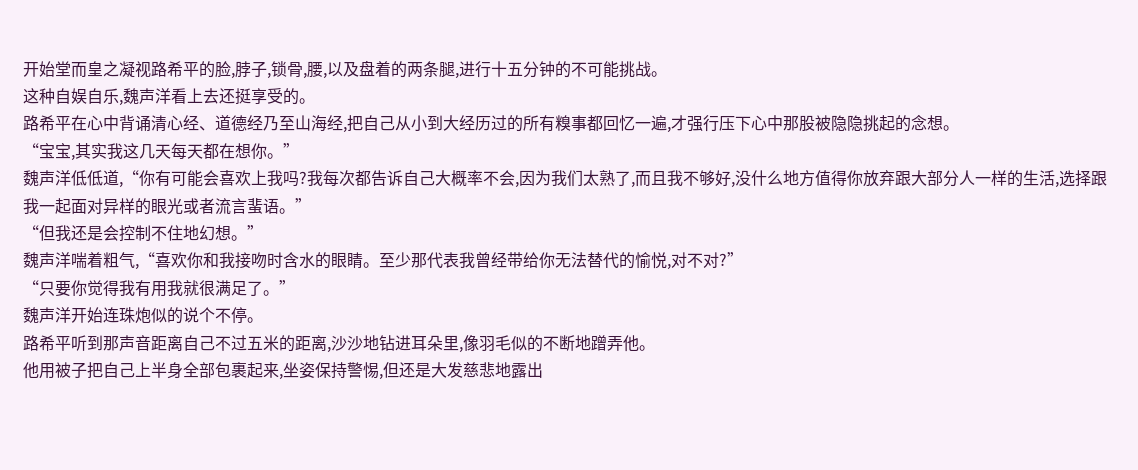开始堂而皇之凝视路希平的脸,脖子,锁骨,腰,以及盘着的两条腿,进行十五分钟的不可能挑战。
这种自娱自乐,魏声洋看上去还挺享受的。
路希平在心中背诵清心经、道德经乃至山海经,把自己从小到大经历过的所有糗事都回忆一遍,才强行压下心中那股被隐隐挑起的念想。
“宝宝,其实我这几天每天都在想你。”
魏声洋低低道,“你有可能会喜欢上我吗?我每次都告诉自己大概率不会,因为我们太熟了,而且我不够好,没什么地方值得你放弃跟大部分人一样的生活,选择跟我一起面对异样的眼光或者流言蜚语。”
“但我还是会控制不住地幻想。”
魏声洋喘着粗气,“喜欢你和我接吻时含水的眼睛。至少那代表我曾经带给你无法替代的愉悦,对不对?”
“只要你觉得我有用我就很满足了。”
魏声洋开始连珠炮似的说个不停。
路希平听到那声音距离自己不过五米的距离,沙沙地钻进耳朵里,像羽毛似的不断地蹭弄他。
他用被子把自己上半身全部包裹起来,坐姿保持警惕,但还是大发慈悲地露出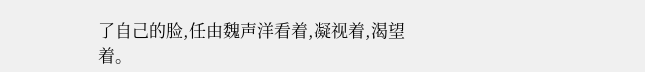了自己的脸,任由魏声洋看着,凝视着,渴望着。